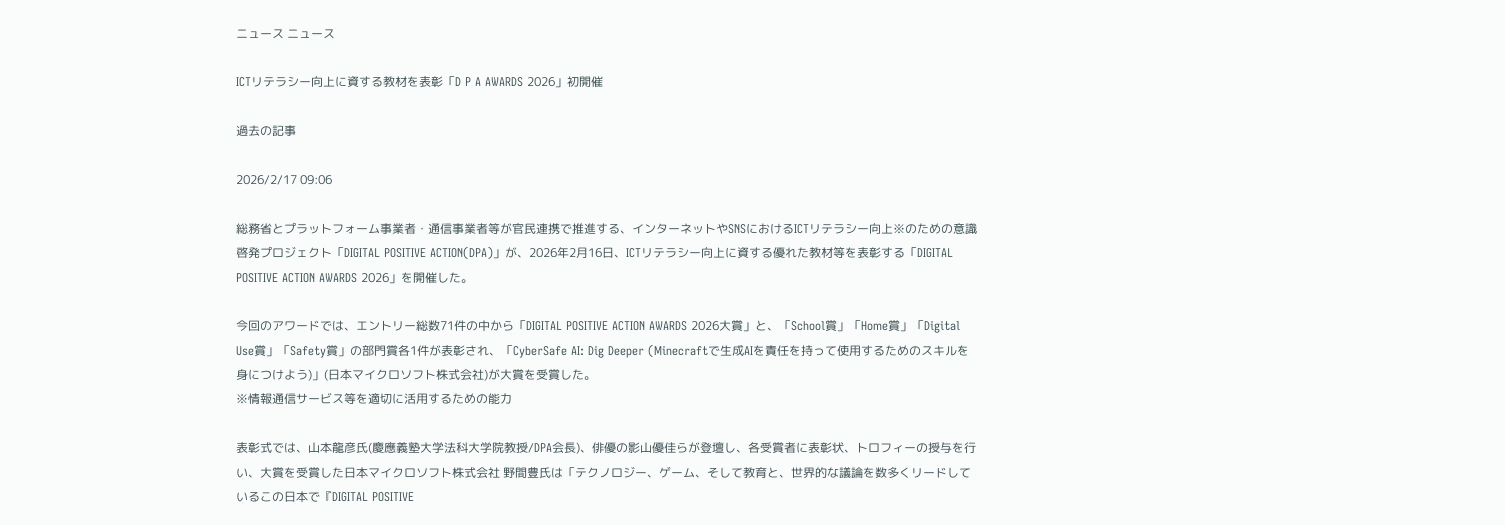ニュース ニュース

ICTリテラシー向上に資する教材を表彰「D P A AWARDS 2026」初開催

過去の記事

2026/2/17 09:06

総務省とプラットフォーム事業者・通信事業者等が官民連携で推進する、インターネットやSNSにおけるICTリテラシー向上※のための意識啓発プロジェクト「DIGITAL POSITIVE ACTION(DPA)」が、2026年2月16日、ICTリテラシー向上に資する優れた教材等を表彰する「DIGITAL POSITIVE ACTION AWARDS 2026」を開催した。

今回のアワードでは、エントリー総数71件の中から「DIGITAL POSITIVE ACTION AWARDS 2026大賞」と、「School賞」「Home賞」「Digital Use賞」「Safety賞」の部門賞各1件が表彰され、「CyberSafe AI: Dig Deeper (Minecraftで生成AIを責任を持って使用するためのスキルを身につけよう)」(日本マイクロソフト株式会社)が大賞を受賞した。
※情報通信サービス等を適切に活用するための能力

表彰式では、山本龍彦氏(慶應義塾大学法科大学院教授/DPA会長)、俳優の影山優佳らが登壇し、各受賞者に表彰状、トロフィーの授与を行い、大賞を受賞した日本マイクロソフト株式会社 野間豊氏は「テクノロジー、ゲーム、そして教育と、世界的な議論を数多くリードしているこの日本で『DIGITAL POSITIVE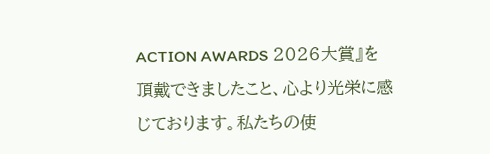ACTION AWARDS 2026大賞』を頂戴できましたこと、心より光栄に感じております。私たちの使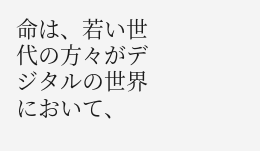命は、若い世代の方々がデジタルの世界において、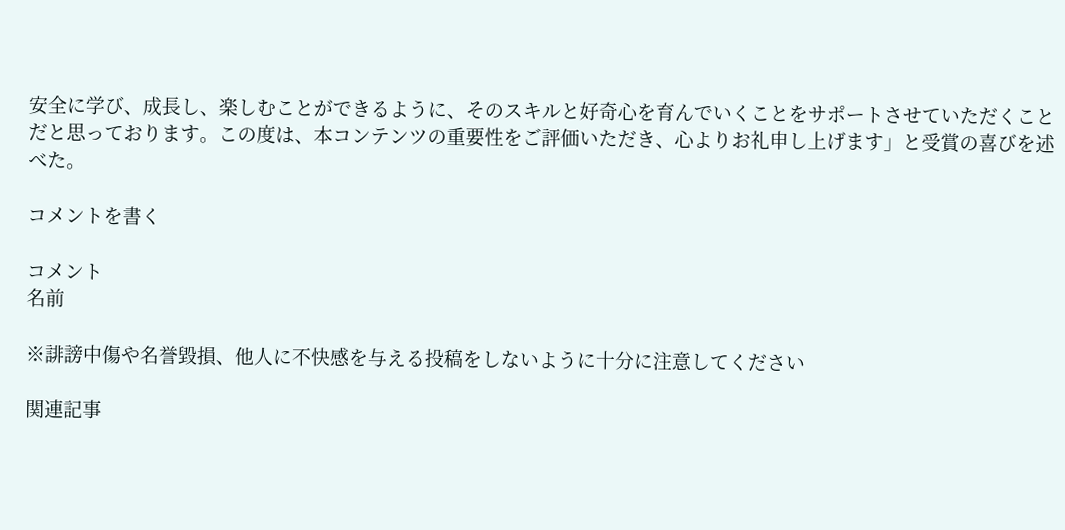安全に学び、成長し、楽しむことができるように、そのスキルと好奇心を育んでいくことをサポートさせていただくことだと思っております。この度は、本コンテンツの重要性をご評価いただき、心よりお礼申し上げます」と受賞の喜びを述べた。

コメントを書く

コメント
名前

※誹謗中傷や名誉毀損、他人に不快感を与える投稿をしないように十分に注意してください

関連記事